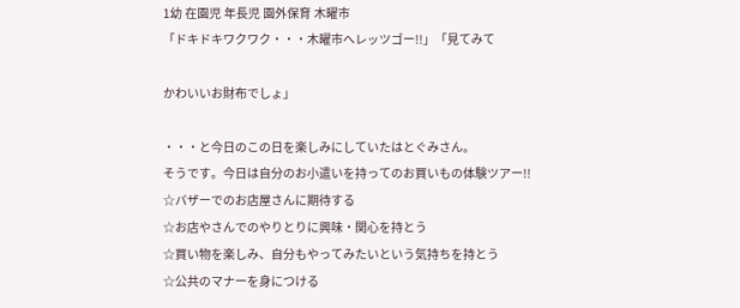1幼 在園児 年長児 園外保育 木曜市
「ドキドキワクワク・・・木曜市へレッツゴー!!」「見てみて

かわいいお財布でしょ」

・・・と今日のこの日を楽しみにしていたはとぐみさん。
そうです。今日は自分のお小遣いを持ってのお買いもの体験ツアー!!
☆バザーでのお店屋さんに期待する
☆お店やさんでのやりとりに興味・関心を持とう
☆買い物を楽しみ、自分もやってみたいという気持ちを持とう
☆公共のマナーを身につける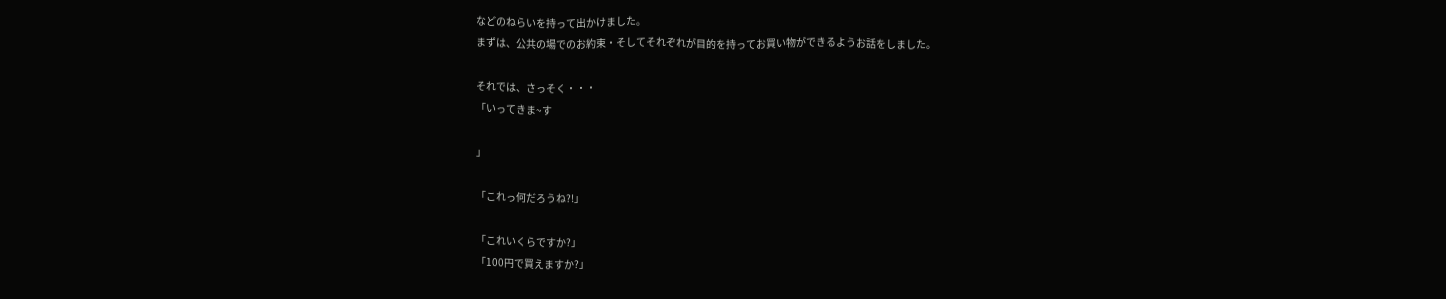などのねらいを持って出かけました。
まずは、公共の場でのお約束・そしてそれぞれが目的を持ってお買い物ができるようお話をしました。

それでは、さっそく・・・
「いってきま~す

」

「これっ何だろうね?!」

「これいくらですか?」
「100円で買えますか?」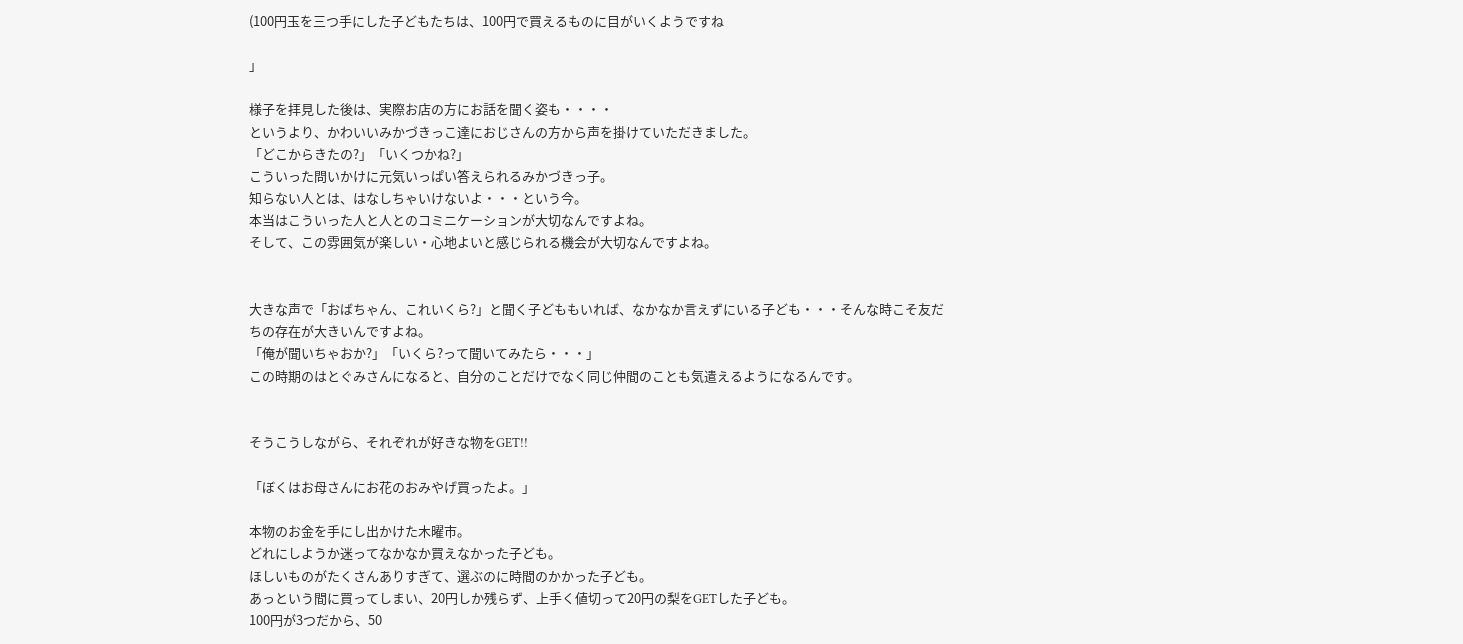(100円玉を三つ手にした子どもたちは、100円で買えるものに目がいくようですね

」

様子を拝見した後は、実際お店の方にお話を聞く姿も・・・・
というより、かわいいみかづきっこ達におじさんの方から声を掛けていただきました。
「どこからきたの?」「いくつかね?」
こういった問いかけに元気いっぱい答えられるみかづきっ子。
知らない人とは、はなしちゃいけないよ・・・という今。
本当はこういった人と人とのコミニケーションが大切なんですよね。
そして、この雰囲気が楽しい・心地よいと感じられる機会が大切なんですよね。


大きな声で「おばちゃん、これいくら?」と聞く子どももいれば、なかなか言えずにいる子ども・・・そんな時こそ友だちの存在が大きいんですよね。
「俺が聞いちゃおか?」「いくら?って聞いてみたら・・・」
この時期のはとぐみさんになると、自分のことだけでなく同じ仲間のことも気遣えるようになるんです。


そうこうしながら、それぞれが好きな物をGET!!

「ぼくはお母さんにお花のおみやげ買ったよ。」

本物のお金を手にし出かけた木曜市。
どれにしようか迷ってなかなか買えなかった子ども。
ほしいものがたくさんありすぎて、選ぶのに時間のかかった子ども。
あっという間に買ってしまい、20円しか残らず、上手く値切って20円の梨をGETした子ども。
100円が3つだから、50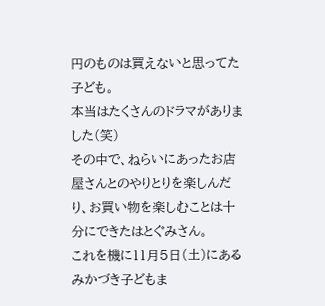円のものは買えないと思ってた子ども。
本当はたくさんのドラマがありました(笑)
その中で、ねらいにあったお店屋さんとのやりとりを楽しんだり、お買い物を楽しむことは十分にできたはとぐみさん。
これを機に11月5日(土)にあるみかづき子どもま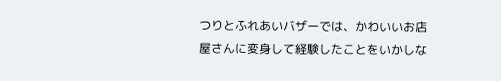つりとふれあいバザーでは、かわいいお店屋さんに変身して経験したことをいかしな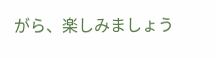がら、楽しみましょう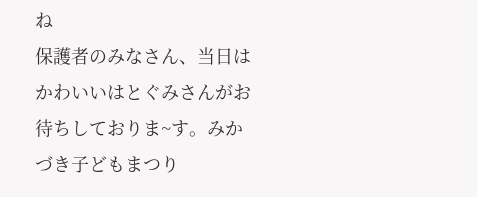ね
保護者のみなさん、当日はかわいいはとぐみさんがお待ちしておりま~す。みかづき子どもまつり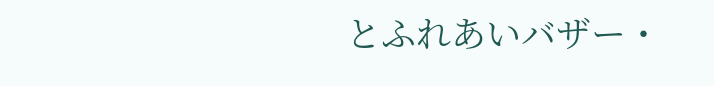とふれあいバザー・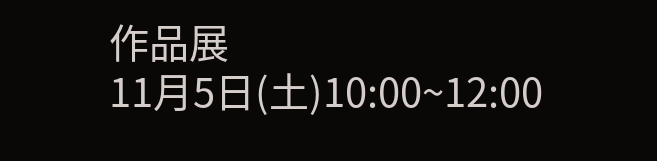作品展
11月5日(土)10:00~12:00